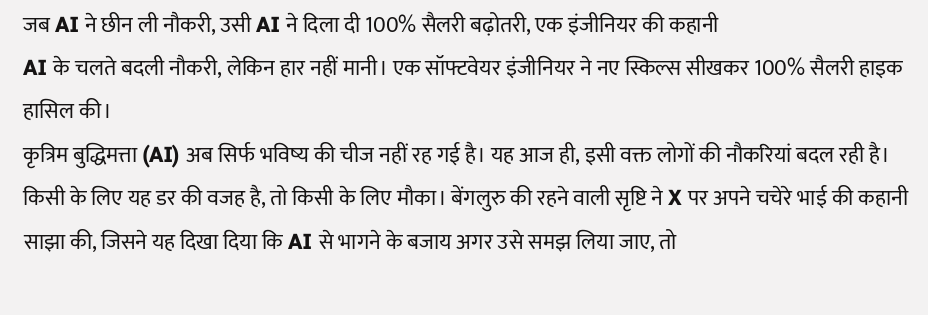जब AI ने छीन ली नौकरी, उसी AI ने दिला दी 100% सैलरी बढ़ोतरी, एक इंजीनियर की कहानी
AI के चलते बदली नौकरी, लेकिन हार नहीं मानी। एक सॉफ्टवेयर इंजीनियर ने नए स्किल्स सीखकर 100% सैलरी हाइक हासिल की।
कृत्रिम बुद्धिमत्ता (AI) अब सिर्फ भविष्य की चीज नहीं रह गई है। यह आज ही, इसी वक्त लोगों की नौकरियां बदल रही है। किसी के लिए यह डर की वजह है, तो किसी के लिए मौका। बेंगलुरु की रहने वाली सृष्टि ने X पर अपने चचेरे भाई की कहानी साझा की, जिसने यह दिखा दिया कि AI से भागने के बजाय अगर उसे समझ लिया जाए, तो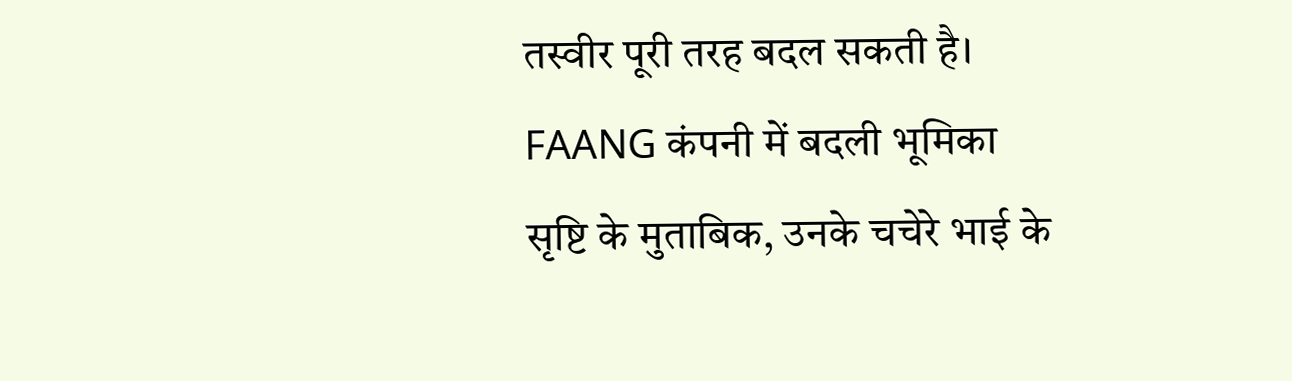तस्वीर पूरी तरह बदल सकती है।
FAANG कंपनी में बदली भूमिका
सृष्टि के मुताबिक, उनके चचेरे भाई के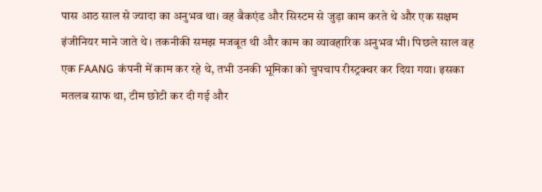पास आठ साल से ज्यादा का अनुभव था। वह बैकएंड और सिस्टम से जुड़ा काम करते थे और एक सक्षम इंजीनियर माने जाते थे। तकनीकी समझ मजबूत थी और काम का व्यावहारिक अनुभव भी। पिछले साल वह एक FAANG कंपनी में काम कर रहे थे, तभी उनकी भूमिका को चुपचाप रीस्ट्रक्चर कर दिया गया। इसका मतलब साफ था, टीम छोटी कर दी गई और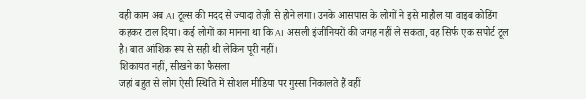वही काम अब AI टूल्स की मदद से ज्यादा तेज़ी से होने लगा। उनके आसपास के लोगों ने इसे माहौल या वाइब कोडिंग कहकर टाल दिया। कई लोगों का मानना था कि AI असली इंजीनियरों की जगह नहीं ले सकता, वह सिर्फ एक सपोर्ट टूल है। बात आंशिक रूप से सही थी लेकिन पूरी नहीं।
शिकायत नहीं, सीखने का फैसला
जहां बहुत से लोग ऐसी स्थिति में सोशल मीडिया पर गुस्सा निकालते हैं वहीं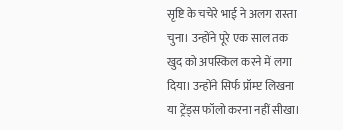सृष्टि के चचेरे भाई ने अलग रास्ता चुना। उन्होंने पूरे एक साल तक खुद को अपस्किल करने में लगा दिया। उन्होंने सिर्फ प्रॉम्प्ट लिखना या ट्रेंड्स फॉलो करना नहीं सीखा।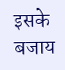इसके बजाय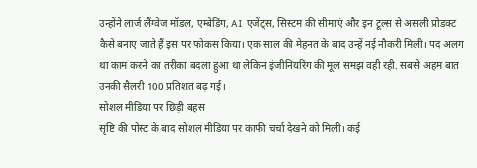उन्होंने लार्ज लैंग्वेज मॉडल, एम्बेडिंग, AI एजेंट्स, सिस्टम की सीमाएं और इन टूल्स से असली प्रोडक्ट कैसे बनाए जाते हैं इस पर फोकस किया। एक साल की मेहनत के बाद उन्हें नई नौकरी मिली। पद अलग था काम करने का तरीका बदला हुआ था लेकिन इंजीनियरिंग की मूल समझ वही रही. सबसे अहम बात उनकी सैलरी 100 प्रतिशत बढ़ गई।
सोशल मीडिया पर छिड़ी बहस
सृष्टि की पोस्ट के बाद सोशल मीडिया पर काफी चर्चा देखने को मिली। कई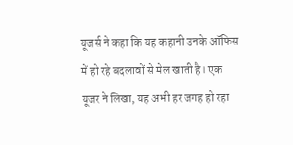यूजर्स ने कहा कि यह कहानी उनके ऑफिस में हो रहे बदलावों से मेल खाती है। एक यूजर ने लिखा, यह अभी हर जगह हो रहा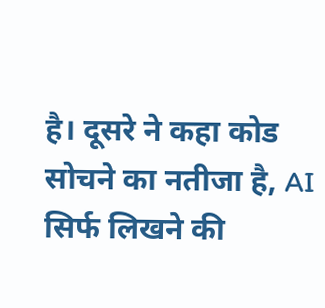है। दूसरे ने कहा कोड सोचने का नतीजा है, AI सिर्फ लिखने की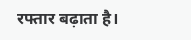रफ्तार बढ़ाता है।